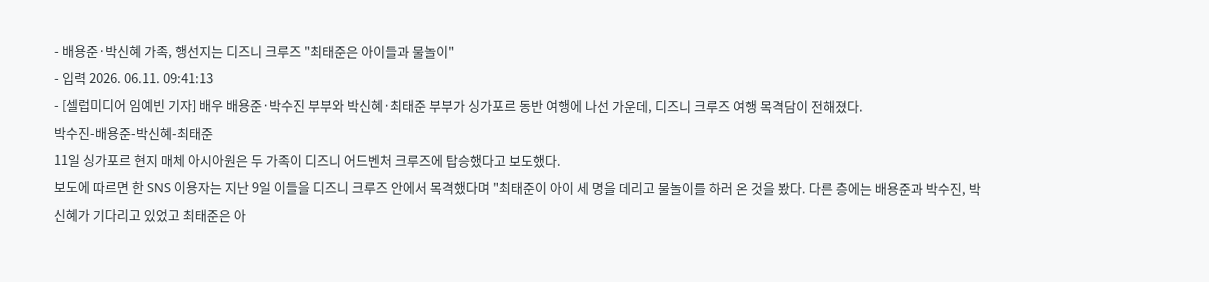- 배용준·박신혜 가족, 행선지는 디즈니 크루즈 "최태준은 아이들과 물놀이"
- 입력 2026. 06.11. 09:41:13
- [셀럽미디어 임예빈 기자] 배우 배용준·박수진 부부와 박신혜·최태준 부부가 싱가포르 동반 여행에 나선 가운데, 디즈니 크루즈 여행 목격담이 전해졌다.
박수진-배용준-박신혜-최태준
11일 싱가포르 현지 매체 아시아원은 두 가족이 디즈니 어드벤처 크루즈에 탑승했다고 보도했다.
보도에 따르면 한 SNS 이용자는 지난 9일 이들을 디즈니 크루즈 안에서 목격했다며 "최태준이 아이 세 명을 데리고 물놀이를 하러 온 것을 봤다. 다른 층에는 배용준과 박수진, 박신혜가 기다리고 있었고 최태준은 아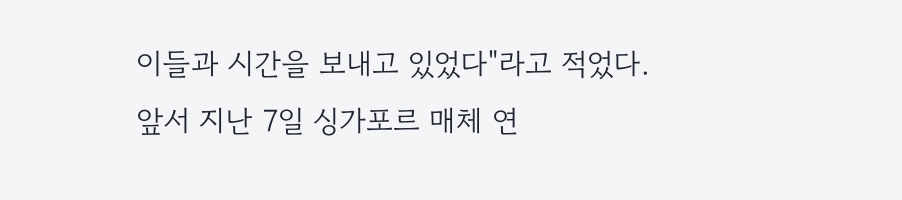이들과 시간을 보내고 있었다"라고 적었다.
앞서 지난 7일 싱가포르 매체 연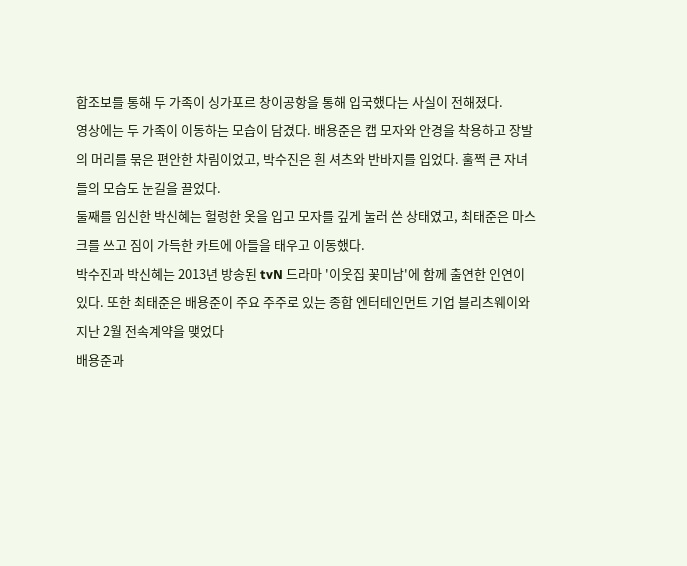합조보를 통해 두 가족이 싱가포르 창이공항을 통해 입국했다는 사실이 전해졌다.
영상에는 두 가족이 이동하는 모습이 담겼다. 배용준은 캡 모자와 안경을 착용하고 장발의 머리를 묶은 편안한 차림이었고, 박수진은 흰 셔츠와 반바지를 입었다. 훌쩍 큰 자녀들의 모습도 눈길을 끌었다.
둘째를 임신한 박신혜는 헐렁한 옷을 입고 모자를 깊게 눌러 쓴 상태였고, 최태준은 마스크를 쓰고 짐이 가득한 카트에 아들을 태우고 이동했다.
박수진과 박신혜는 2013년 방송된 tvN 드라마 '이웃집 꽃미남'에 함께 출연한 인연이 있다. 또한 최태준은 배용준이 주요 주주로 있는 종합 엔터테인먼트 기업 블리츠웨이와 지난 2월 전속계약을 맺었다
배용준과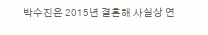박수진은 2015년 결혼해 사실상 연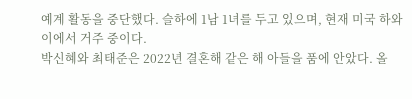예계 활동을 중단했다. 슬하에 1남 1녀를 두고 있으며, 현재 미국 하와이에서 거주 중이다.
박신혜와 최태준은 2022년 결혼해 같은 해 아들을 품에 안았다. 올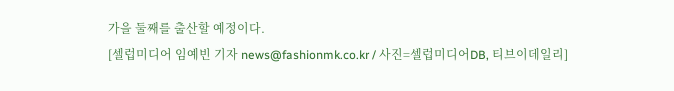가을 둘째를 출산할 예정이다.
[셀럽미디어 임예빈 기자 news@fashionmk.co.kr / 사진=셀럽미디어DB, 티브이데일리]